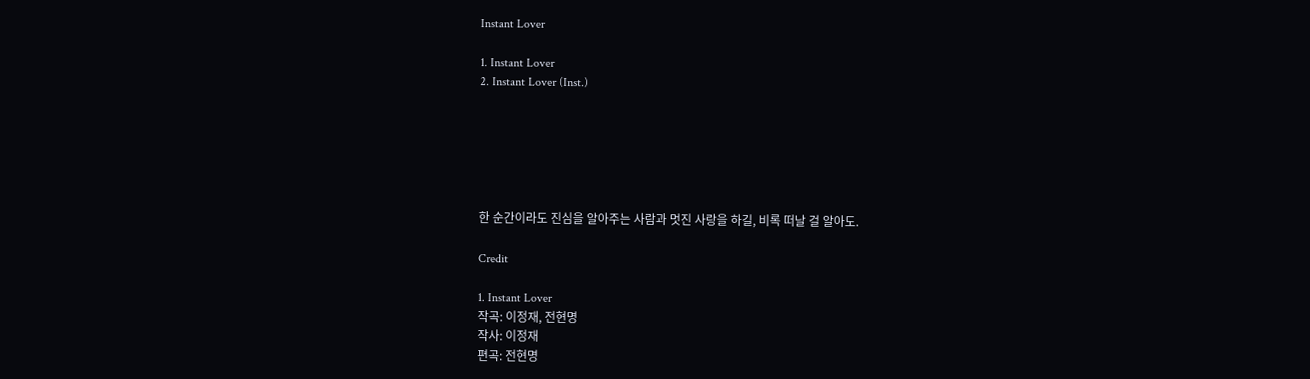Instant Lover

1. Instant Lover
2. Instant Lover (Inst.)






한 순간이라도 진심을 알아주는 사람과 멋진 사랑을 하길, 비록 떠날 걸 알아도.

Credit

1. Instant Lover
작곡: 이정재, 전현명
작사: 이정재
편곡: 전현명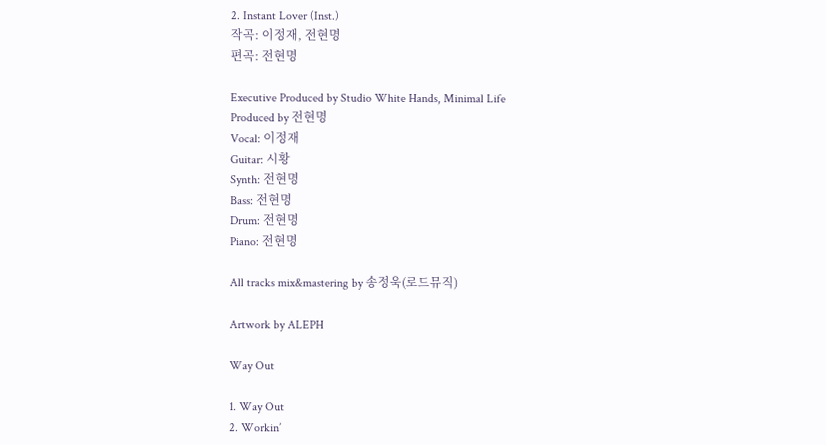2. Instant Lover (Inst.)
작곡: 이정재, 전현명
편곡: 전현명

Executive Produced by Studio White Hands, Minimal Life
Produced by 전현명
Vocal: 이정재
Guitar: 시황
Synth: 전현명
Bass: 전현명
Drum: 전현명
Piano: 전현명

All tracks mix&mastering by 송정욱(로드뮤직)

Artwork by ALEPH

Way Out

1. Way Out
2. Workin’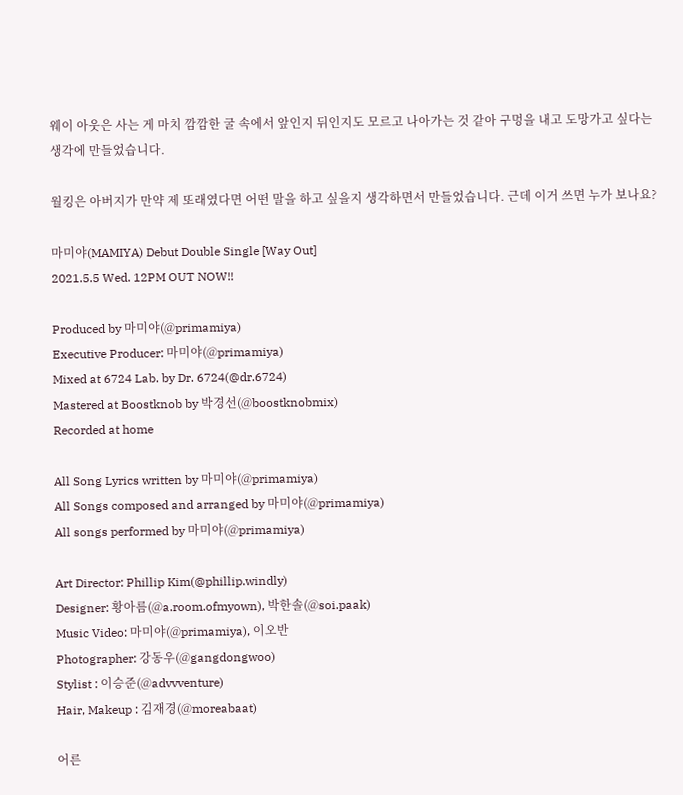웨이 아웃은 사는 게 마치 깜깜한 굴 속에서 앞인지 뒤인지도 모르고 나아가는 것 같아 구멍을 내고 도망가고 싶다는 생각에 만들었습니다.

월킹은 아버지가 만약 제 또래였다면 어떤 말을 하고 싶을지 생각하면서 만들었습니다. 근데 이거 쓰면 누가 보나요?

마미야(MAMIYA) Debut Double Single [Way Out]
2021.5.5 Wed. 12PM OUT NOW!!

Produced by 마미야(@primamiya)
Executive Producer: 마미야(@primamiya)
Mixed at 6724 Lab. by Dr. 6724(@dr.6724)
Mastered at Boostknob by 박경선(@boostknobmix)
Recorded at home

All Song Lyrics written by 마미야(@primamiya)
All Songs composed and arranged by 마미야(@primamiya)
All songs performed by 마미야(@primamiya)

Art Director: Phillip Kim(@phillip.windly)
Designer: 황아름(@a.room.ofmyown), 박한솔(@soi.paak)
Music Video: 마미야(@primamiya), 이오반
Photographer: 강동우(@gangdongwoo)
Stylist : 이승준(@advvventure)
Hair, Makeup : 김재경(@moreabaat)

어른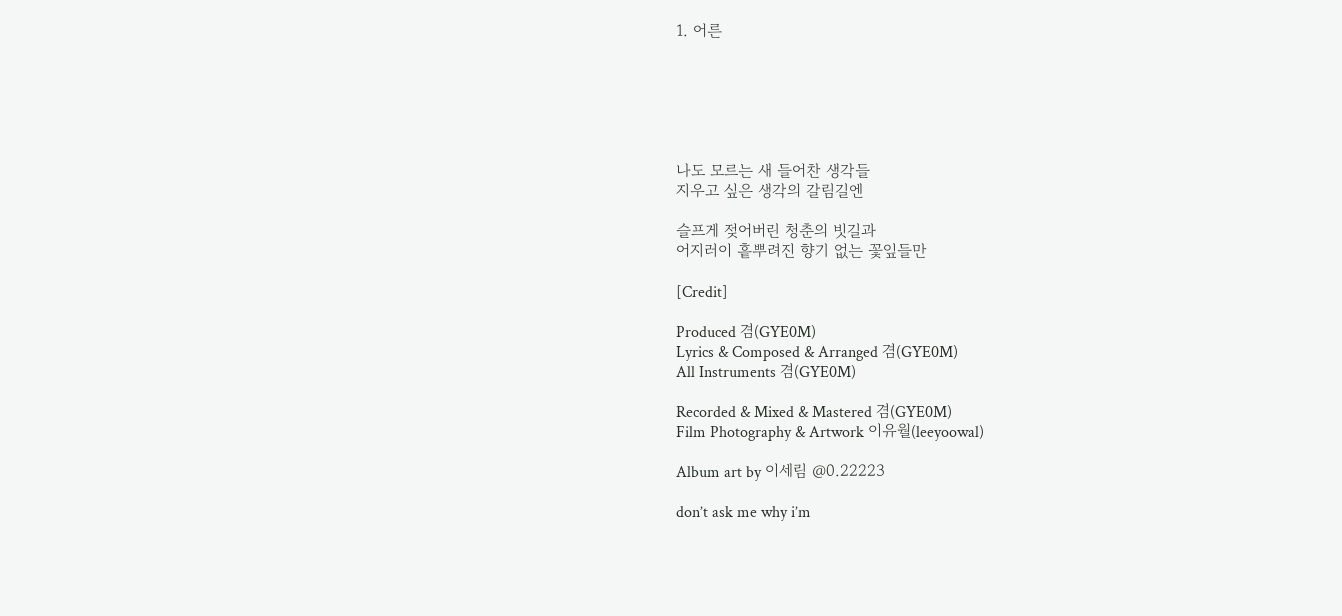1. 어른






나도 모르는 새 들어찬 생각들
지우고 싶은 생각의 갈림길엔

슬프게 젖어버린 청춘의 빗길과
어지러이 흩뿌려진 향기 없는 꽃잎들만

[Credit]

Produced 겸(GYE0M)
Lyrics & Composed & Arranged 겸(GYE0M)
All Instruments 겸(GYE0M)

Recorded & Mixed & Mastered 겸(GYE0M)
Film Photography & Artwork 이유월(leeyoowal)

Album art by 이세림 @0.22223

don’t ask me why i’m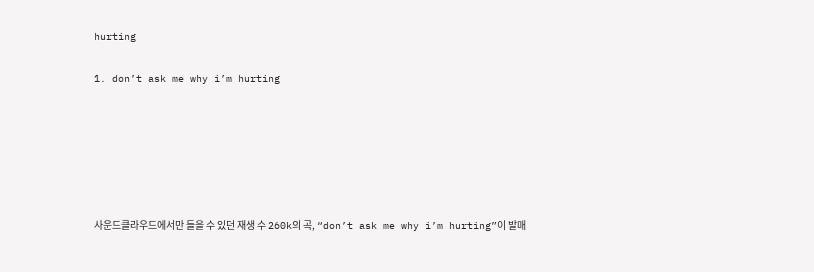hurting

1. don’t ask me why i’m hurting






사운드클라우드에서만 들을 수 있던 재생 수 260k의 곡, “don’t ask me why i’m hurting”이 발매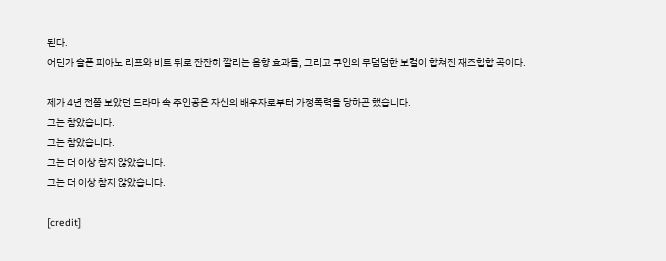된다.
어딘가 슬픈 피아노 리프와 비트 뒤로 잔잔히 깔리는 음향 효과들, 그리고 쿠인의 무덤덤한 보컬이 합쳐진 재즈힙합 곡이다.

제가 4년 전쯤 보았던 드라마 속 주인공은 자신의 배우자로부터 가정폭력을 당하곤 했습니다.
그는 참았습니다.
그는 참았습니다.
그는 더 이상 참지 않았습니다.
그는 더 이상 참지 않았습니다.

[credit]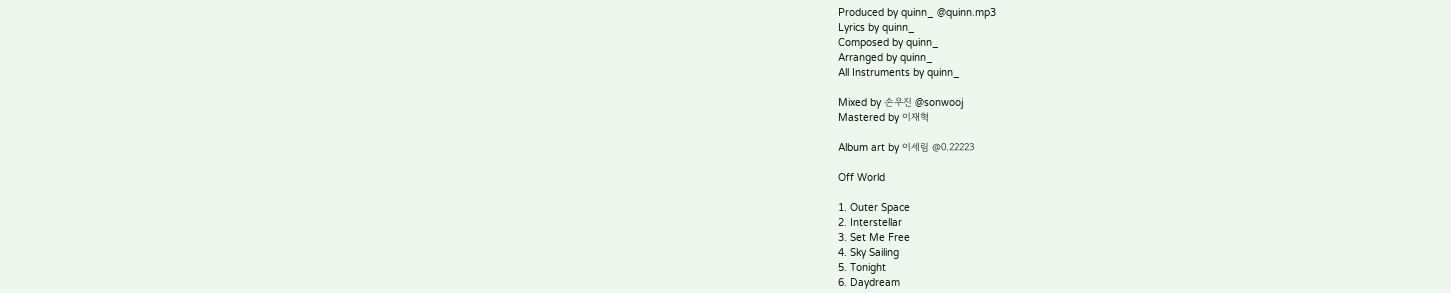Produced by quinn_ @quinn.mp3
Lyrics by quinn_
Composed by quinn_
Arranged by quinn_
All Instruments by quinn_

Mixed by 손우진 @sonwooj
Mastered by 이재혁

Album art by 이세림 @0.22223

Off World

1. Outer Space
2. Interstellar
3. Set Me Free
4. Sky Sailing
5. Tonight
6. Daydream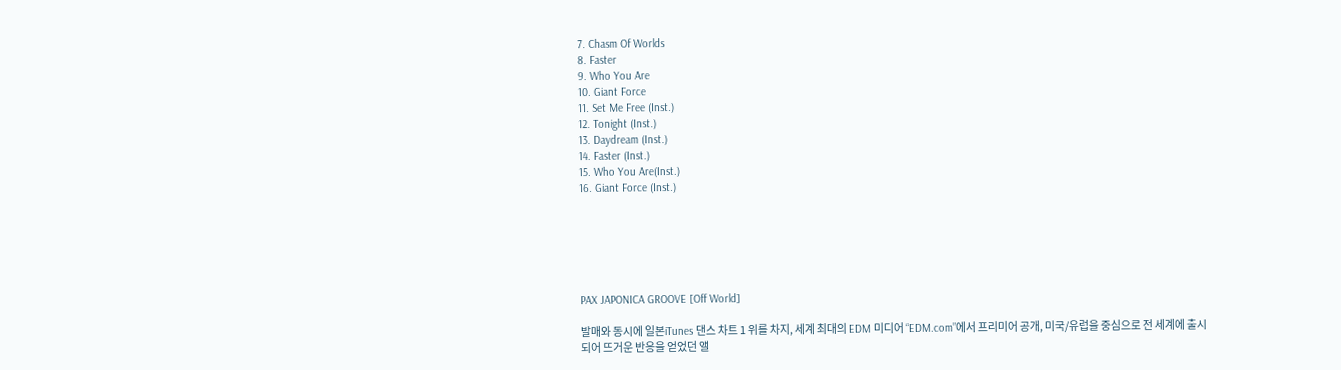7. Chasm Of Worlds
8. Faster
9. Who You Are
10. Giant Force
11. Set Me Free (Inst.)
12. Tonight (Inst.)
13. Daydream (Inst.)
14. Faster (Inst.)
15. Who You Are(Inst.)
16. Giant Force (Inst.)






PAX JAPONICA GROOVE [Off World]

발매와 동시에 일본iTunes 댄스 차트 1 위를 차지, 세계 최대의 EDM 미디어 “EDM.com”에서 프리미어 공개, 미국/유럽을 중심으로 전 세계에 출시되어 뜨거운 반응을 얻었던 앨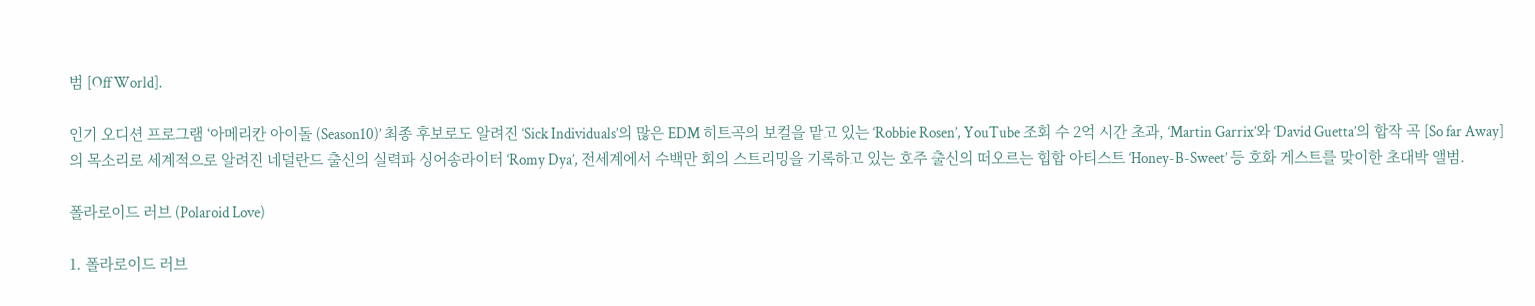범 [Off World].

인기 오디션 프로그램 ‘아메리칸 아이돌 (Season10)’ 최종 후보로도 알려진 ‘Sick Individuals’의 많은 EDM 히트곡의 보컬을 맡고 있는 ‘Robbie Rosen’, YouTube 조회 수 2억 시간 초과, ‘Martin Garrix’와 ‘David Guetta’의 합작 곡 [So far Away]의 목소리로 세계적으로 알려진 네덜란드 출신의 실력파 싱어송라이터 ‘Romy Dya’, 전세계에서 수백만 회의 스트리밍을 기록하고 있는 호주 출신의 떠오르는 힙합 아티스트 ‘Honey-B-Sweet’ 등 호화 게스트를 맞이한 초대박 앨범.

폴라로이드 러브 (Polaroid Love)

1. 폴라로이드 러브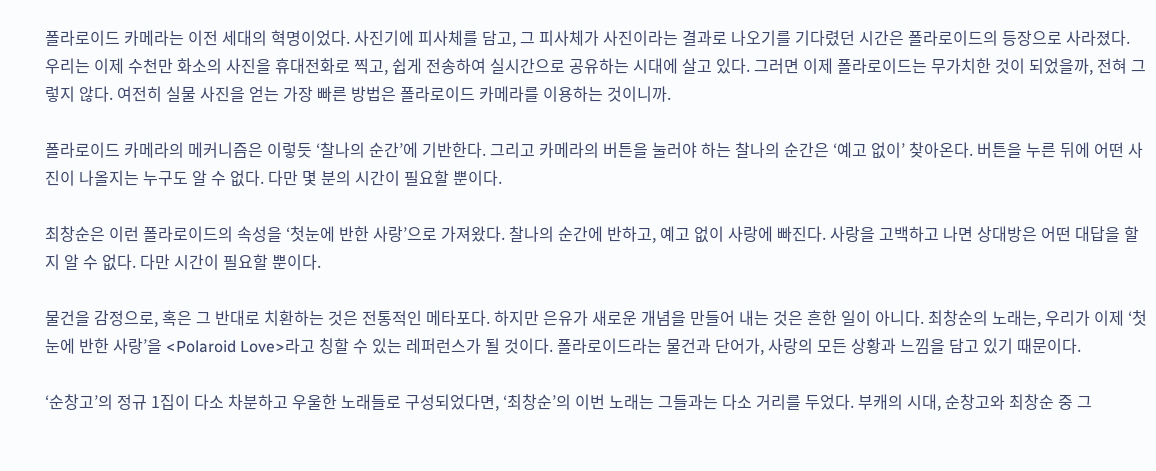폴라로이드 카메라는 이전 세대의 혁명이었다. 사진기에 피사체를 담고, 그 피사체가 사진이라는 결과로 나오기를 기다렸던 시간은 폴라로이드의 등장으로 사라졌다. 우리는 이제 수천만 화소의 사진을 휴대전화로 찍고, 쉽게 전송하여 실시간으로 공유하는 시대에 살고 있다. 그러면 이제 폴라로이드는 무가치한 것이 되었을까, 전혀 그렇지 않다. 여전히 실물 사진을 얻는 가장 빠른 방법은 폴라로이드 카메라를 이용하는 것이니까.

폴라로이드 카메라의 메커니즘은 이렇듯 ‘찰나의 순간’에 기반한다. 그리고 카메라의 버튼을 눌러야 하는 찰나의 순간은 ‘예고 없이’ 찾아온다. 버튼을 누른 뒤에 어떤 사진이 나올지는 누구도 알 수 없다. 다만 몇 분의 시간이 필요할 뿐이다.

최창순은 이런 폴라로이드의 속성을 ‘첫눈에 반한 사랑’으로 가져왔다. 찰나의 순간에 반하고, 예고 없이 사랑에 빠진다. 사랑을 고백하고 나면 상대방은 어떤 대답을 할지 알 수 없다. 다만 시간이 필요할 뿐이다.

물건을 감정으로, 혹은 그 반대로 치환하는 것은 전통적인 메타포다. 하지만 은유가 새로운 개념을 만들어 내는 것은 흔한 일이 아니다. 최창순의 노래는, 우리가 이제 ‘첫눈에 반한 사랑’을 <Polaroid Love>라고 칭할 수 있는 레퍼런스가 될 것이다. 폴라로이드라는 물건과 단어가, 사랑의 모든 상황과 느낌을 담고 있기 때문이다.

‘순창고’의 정규 1집이 다소 차분하고 우울한 노래들로 구성되었다면, ‘최창순’의 이번 노래는 그들과는 다소 거리를 두었다. 부캐의 시대, 순창고와 최창순 중 그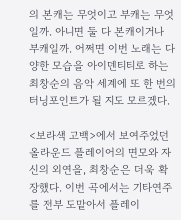의 본캐는 무엇이고 부캐는 무엇일까. 아니면 둘 다 본캐이거나 부캐일까. 어쩌면 이번 노래는 다양한 모습을 아이덴티티로 하는 최창순의 음악 세계에 또 한 번의 터닝포인트가 될 지도 모르겠다.

<보라색 고백>에서 보여주었던 올라운드 플레이어의 면모와 자신의 외연을, 최창순은 더욱 확장했다. 이번 곡에서는 기타연주를 전부 도맡아서 플레이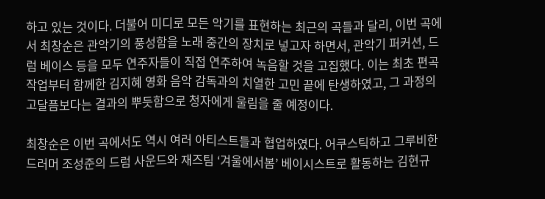하고 있는 것이다. 더불어 미디로 모든 악기를 표현하는 최근의 곡들과 달리, 이번 곡에서 최창순은 관악기의 풍성함을 노래 중간의 장치로 넣고자 하면서, 관악기 퍼커션, 드럼 베이스 등을 모두 연주자들이 직접 연주하여 녹음할 것을 고집했다. 이는 최초 편곡 작업부터 함께한 김지혜 영화 음악 감독과의 치열한 고민 끝에 탄생하였고, 그 과정의 고달픔보다는 결과의 뿌듯함으로 청자에게 울림을 줄 예정이다.

최창순은 이번 곡에서도 역시 여러 아티스트들과 협업하였다. 어쿠스틱하고 그루비한 드러머 조성준의 드럼 사운드와 재즈팀 ‘겨울에서봄’ 베이시스트로 활동하는 김현규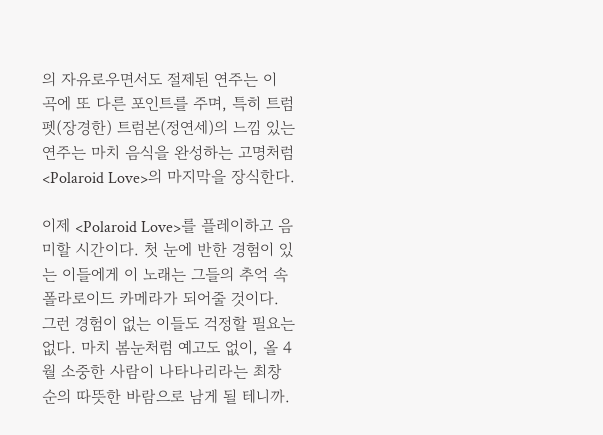의 자유로우면서도 절제된 연주는 이 곡에 또 다른 포인트를 주며, 특히 트럼펫(장경한) 트럼본(정연세)의 느낌 있는 연주는 마치 음식을 완성하는 고명처럼 <Polaroid Love>의 마지막을 장식한다.

이제 <Polaroid Love>를 플레이하고 음미할 시간이다. 첫 눈에 반한 경험이 있는 이들에게 이 노래는 그들의 추억 속 폴라로이드 카메라가 되어줄 것이다. 그런 경험이 없는 이들도 걱정할 필요는 없다. 마치 봄눈처럼 예고도 없이, 올 4월 소중한 사람이 나타나리라는 최창순의 따뜻한 바람으로 남게 될 테니까.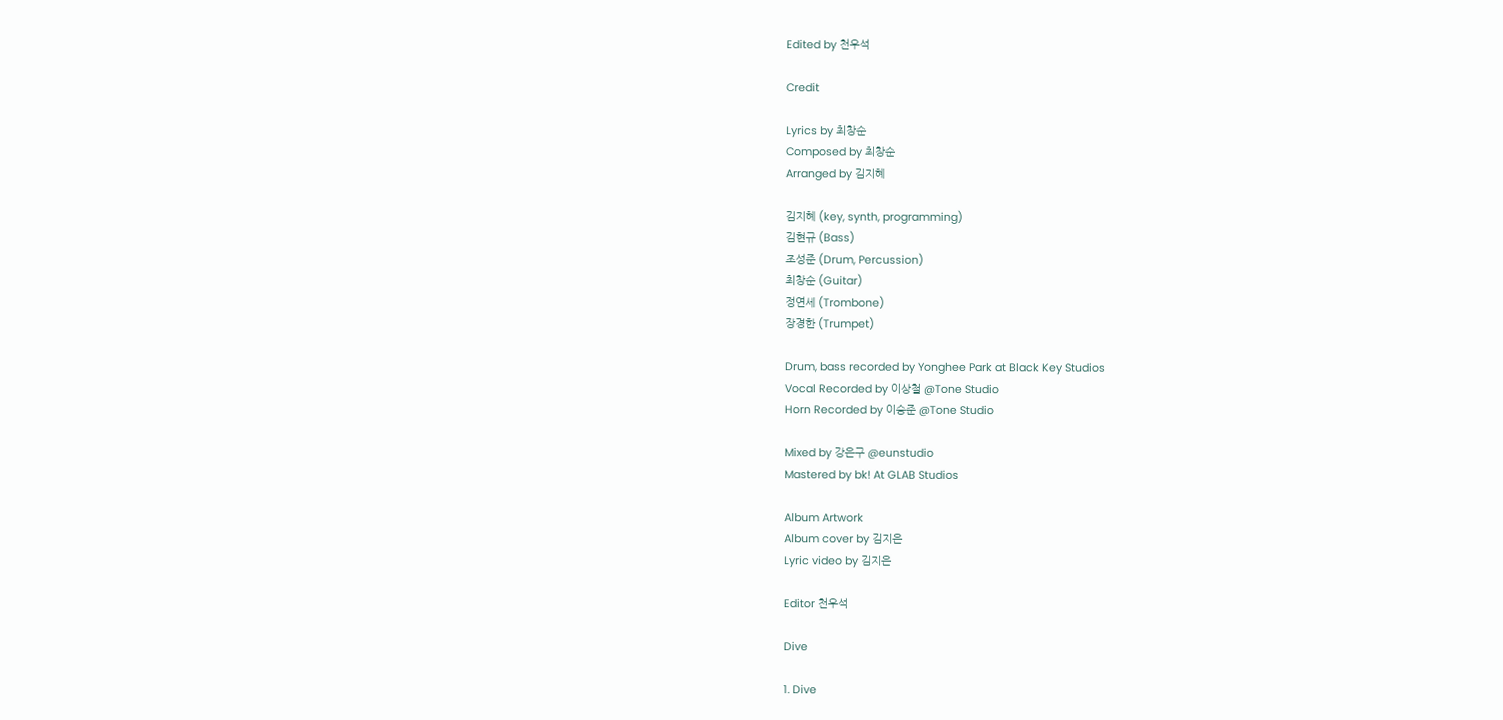Edited by 천우석

Credit

Lyrics by 최창순
Composed by 최창순
Arranged by 김지혜

김지혜 (key, synth, programming)
김현규 (Bass)
조성준 (Drum, Percussion)
최창순 (Guitar)
정연세 (Trombone)
장경한 (Trumpet)

Drum, bass recorded by Yonghee Park at Black Key Studios
Vocal Recorded by 이상철 @Tone Studio
Horn Recorded by 이승준 @Tone Studio

Mixed by 강은구 @eunstudio
Mastered by bk! At GLAB Studios

Album Artwork
Album cover by 김지은
Lyric video by 김지은

Editor 천우석

Dive

1. Dive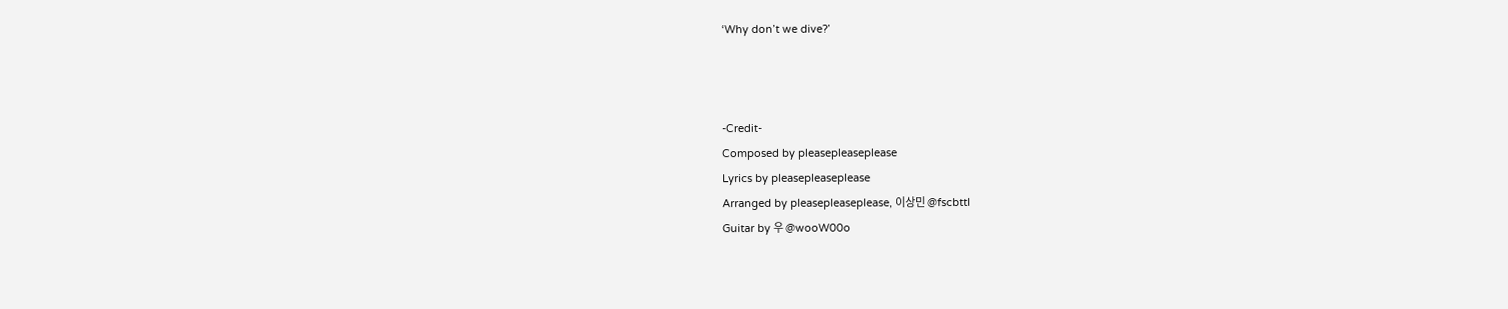‘Why don’t we dive?’



-Credit-
Composed by pleasepleaseplease
Lyrics by pleasepleaseplease
Arranged by pleasepleaseplease, 이상민 @fscbttl
Guitar by 우 @wooW00o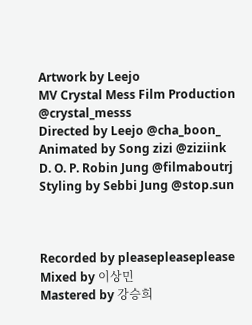Artwork by Leejo
MV Crystal Mess Film Production @crystal_messs
Directed by Leejo @cha_boon_
Animated by Song zizi @ziziink
D. O. P. Robin Jung @filmaboutrj
Styling by Sebbi Jung @stop.sun



Recorded by pleasepleaseplease
Mixed by 이상민
Mastered by 강승희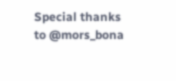Special thanks to @mors_bona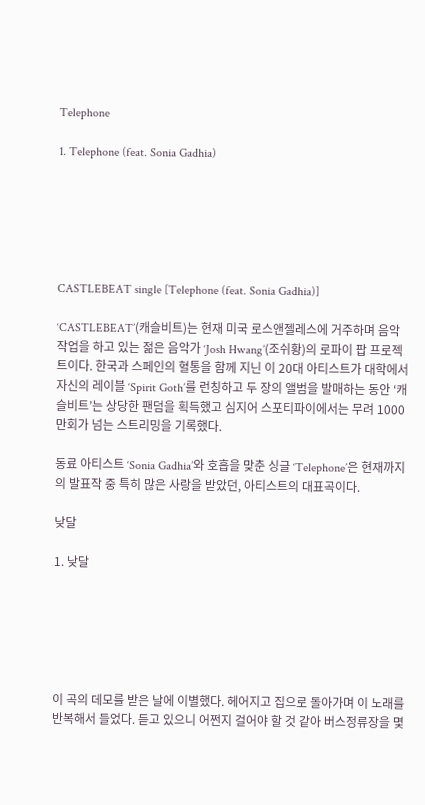Telephone

1. Telephone (feat. Sonia Gadhia)






CASTLEBEAT single [Telephone (feat. Sonia Gadhia)]

‘CASTLEBEAT’(캐슬비트)는 현재 미국 로스앤젤레스에 거주하며 음악작업을 하고 있는 젊은 음악가 ‘Josh Hwang’(조쉬황)의 로파이 팝 프로젝트이다. 한국과 스페인의 혈통을 함께 지닌 이 20대 아티스트가 대학에서 자신의 레이블 ‘Spirit Goth’를 런칭하고 두 장의 앨범을 발매하는 동안 ‘캐슬비트’는 상당한 팬덤을 획득했고 심지어 스포티파이에서는 무려 1000만회가 넘는 스트리밍을 기록했다.

동료 아티스트 ‘Sonia Gadhia’와 호흡을 맞춘 싱글 ‘Telephone’은 현재까지의 발표작 중 특히 많은 사랑을 받았던, 아티스트의 대표곡이다.

낮달

1. 낮달






이 곡의 데모를 받은 날에 이별했다. 헤어지고 집으로 돌아가며 이 노래를 반복해서 들었다. 듣고 있으니 어쩐지 걸어야 할 것 같아 버스정류장을 몇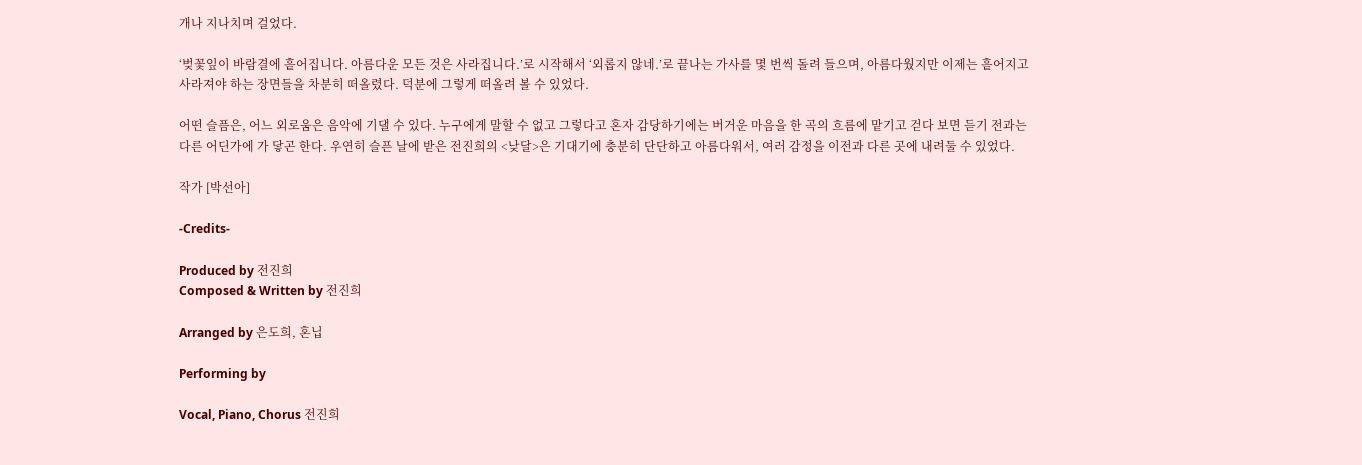개나 지나치며 걸었다.

‘벚꽃잎이 바람결에 흩어집니다. 아름다운 모든 것은 사라집니다.’로 시작해서 ‘외롭지 않네.’로 끝나는 가사를 몇 번씩 돌려 들으며, 아름다웠지만 이제는 흩어지고 사라져야 하는 장면들을 차분히 떠올렸다. 덕분에 그렇게 떠올려 볼 수 있었다.

어떤 슬픔은, 어느 외로움은 음악에 기댈 수 있다. 누구에게 말할 수 없고 그렇다고 혼자 감당하기에는 버거운 마음을 한 곡의 흐름에 맡기고 걷다 보면 듣기 전과는 다른 어딘가에 가 닿곤 한다. 우연히 슬픈 날에 받은 전진희의 <낮달>은 기대기에 충분히 단단하고 아름다워서, 여러 감정을 이전과 다른 곳에 내려둘 수 있었다.

작가 [박선아]

-Credits-

Produced by 전진희
Composed & Written by 전진희

Arranged by 은도희, 혼닙

Performing by

Vocal, Piano, Chorus 전진희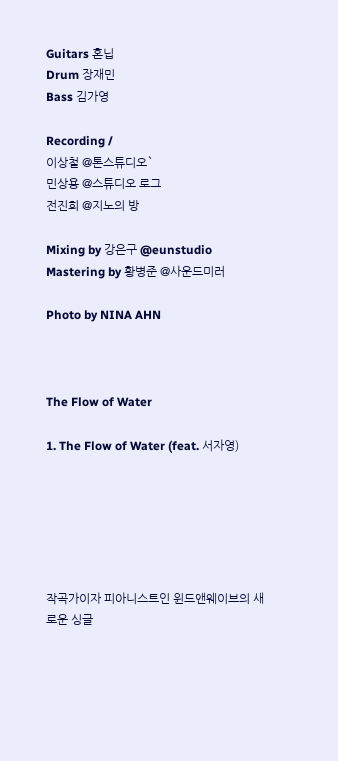Guitars 혼닙
Drum 장재민
Bass 김가영

Recording /
이상철 @톤스튜디오`
민상용 @스튜디오 로그
전진희 @지노의 방

Mixing by 강은구 @eunstudio
Mastering by 황병준 @사운드미러

Photo by NINA AHN



The Flow of Water

1. The Flow of Water (feat. 서자영)






작곡가이자 피아니스트인 윈드앤웨이브의 새로운 싱글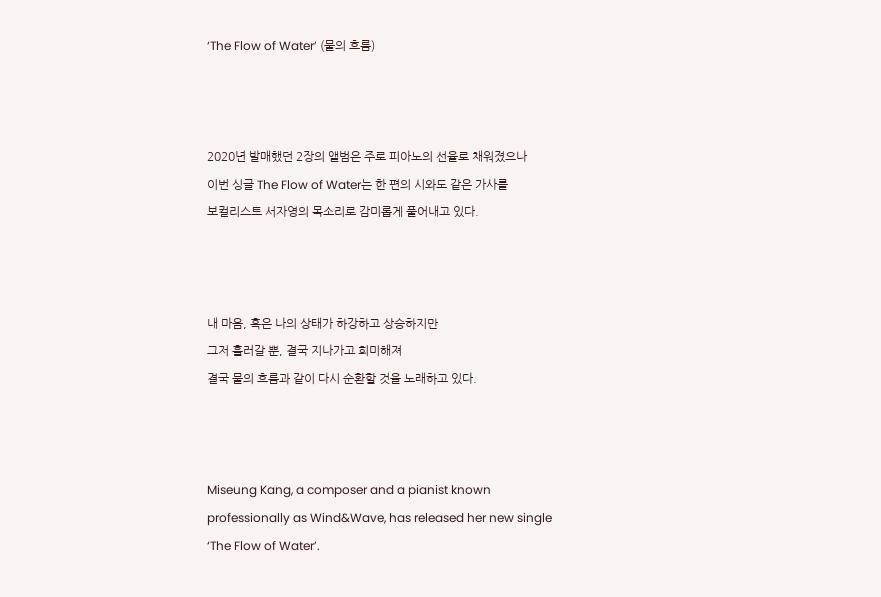‘The Flow of Water’ (물의 흐름)



2020년 발매했던 2장의 앨범은 주로 피아노의 선율로 채워졌으나
이번 싱글 The Flow of Water는 한 편의 시와도 같은 가사를
보컬리스트 서자영의 목소리로 감미롭게 풀어내고 있다.



내 마음, 혹은 나의 상태가 하강하고 상승하지만
그저 흘러갈 뿐, 결국 지나가고 희미해져
결국 물의 흐름과 같이 다시 순환할 것을 노래하고 있다.



Miseung Kang, a composer and a pianist known professionally as Wind&Wave, has released her new single ‘The Flow of Water’.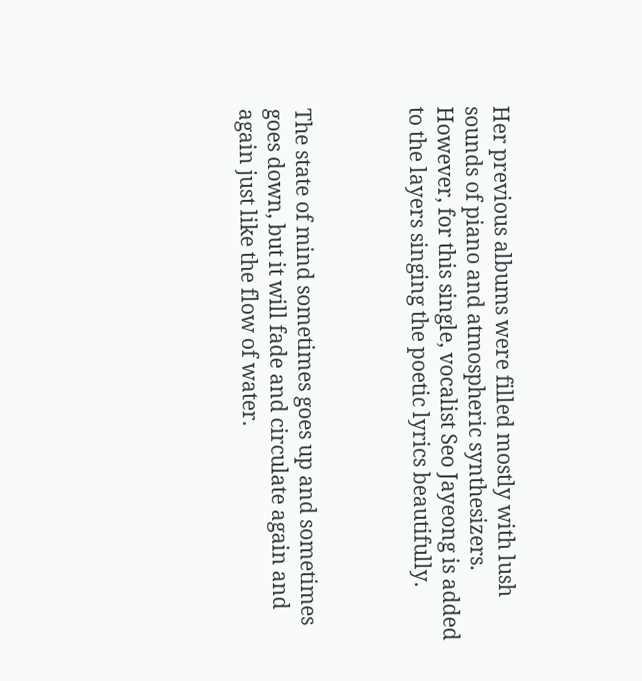Her previous albums were filled mostly with lush sounds of piano and atmospheric synthesizers.
However, for this single, vocalist Seo Jayeong is added to the layers singing the poetic lyrics beautifully.



The state of mind sometimes goes up and sometimes goes down, but it will fade and circulate again and again just like the flow of water.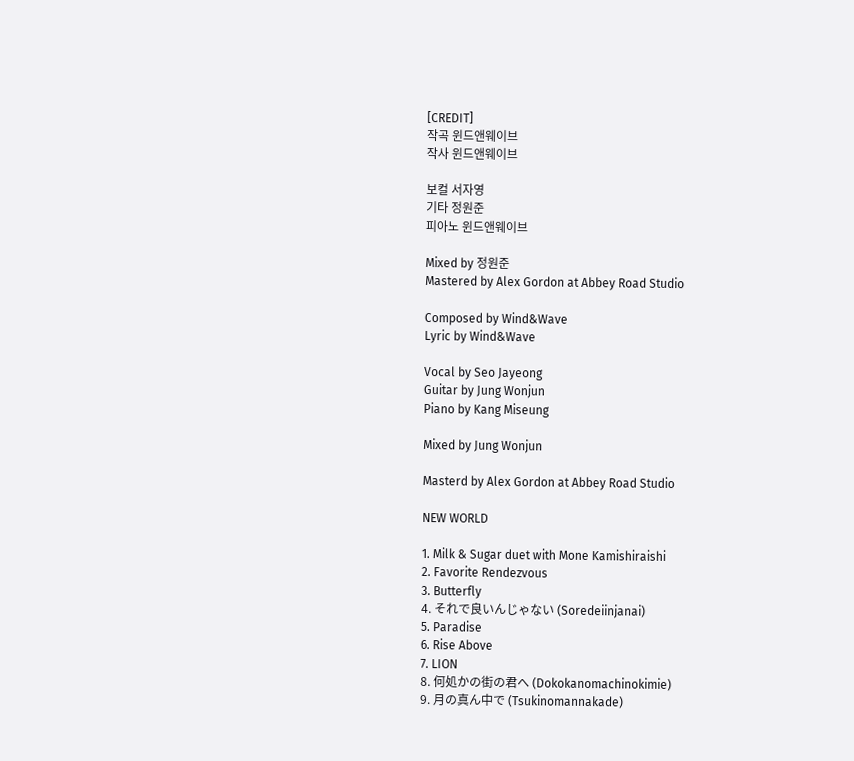[CREDIT]
작곡 윈드앤웨이브
작사 윈드앤웨이브

보컬 서자영
기타 정원준
피아노 윈드앤웨이브

Mixed by 정원준
Mastered by Alex Gordon at Abbey Road Studio

Composed by Wind&Wave
Lyric by Wind&Wave

Vocal by Seo Jayeong
Guitar by Jung Wonjun
Piano by Kang Miseung

Mixed by Jung Wonjun

Masterd by Alex Gordon at Abbey Road Studio

NEW WORLD

1. Milk & Sugar duet with Mone Kamishiraishi
2. Favorite Rendezvous
3. Butterfly
4. それで良いんじゃない (Soredeiinjanai)
5. Paradise
6. Rise Above
7. LION
8. 何処かの街の君へ (Dokokanomachinokimie)
9. 月の真ん中で (Tsukinomannakade)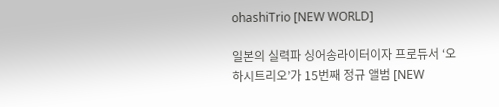ohashiTrio [NEW WORLD]

일본의 실력파 싱어송라이터이자 프로듀서 ‘오하시트리오’가 15번째 정규 앨범 [NEW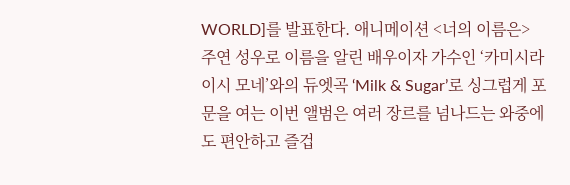WORLD]를 발표한다. 애니메이션 <너의 이름은> 주연 성우로 이름을 알린 배우이자 가수인 ‘카미시라이시 모네’와의 듀엣곡 ‘Milk & Sugar’로 싱그럽게 포문을 여는 이번 앨범은 여러 장르를 넘나드는 와중에도 편안하고 즐겁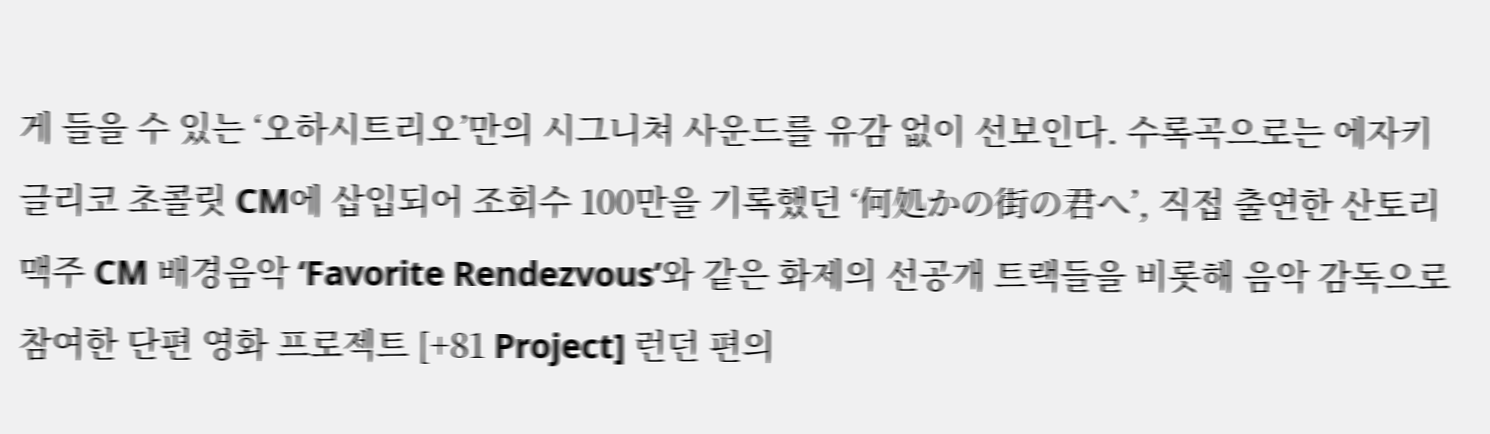게 들을 수 있는 ‘오하시트리오’만의 시그니쳐 사운드를 유감 없이 선보인다. 수록곡으로는 에자키 글리코 초콜릿 CM에 삽입되어 조회수 100만을 기록했던 ‘何処かの街の君へ’, 직접 출연한 산토리 맥주 CM 배경음악 ‘Favorite Rendezvous’와 같은 화제의 선공개 트랙들을 비롯해 음악 감독으로 참여한 단편 영화 프로젝트 [+81 Project] 런던 편의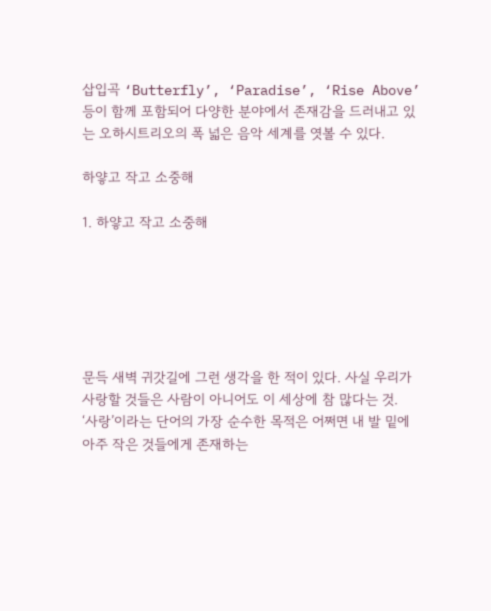삽입곡 ‘Butterfly’, ‘Paradise’, ‘Rise Above’ 등이 함께 포함되어 다양한 분야에서 존재감을 드러내고 있는 오하시트리오의 폭 넓은 음악 세계를 엿볼 수 있다.

하얗고 작고 소중해

1. 하얗고 작고 소중해






문득 새벽 귀갓길에 그런 생각을 한 적이 있다. 사실 우리가 사랑할 것들은 사람이 아니어도 이 세상에 참 많다는 것.
‘사랑’이라는 단어의 가장 순수한 목적은 어쩌면 내 발 밑에 아주 작은 것들에게 존재하는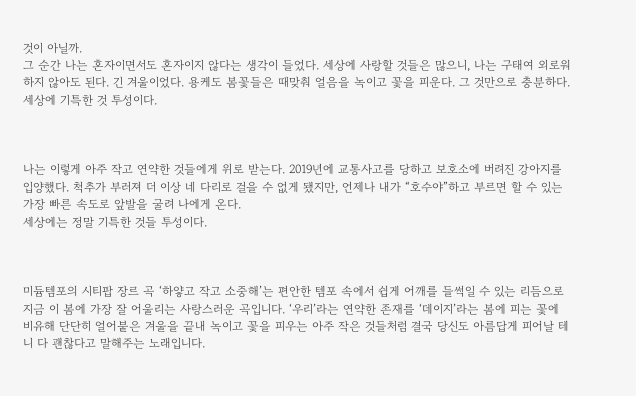것이 아닐까.
그 순간 나는 혼자이면서도 혼자이지 않다는 생각이 들었다. 세상에 사랑할 것들은 많으니, 나는 구태여 외로워 하지 않아도 된다. 긴 겨울이었다. 용케도 봄꽃들은 때맞춰 얼음을 녹이고 꽃을 피운다. 그 것만으로 충분하다.
세상에 기특한 것 투성이다.



나는 이렇게 아주 작고 연약한 것들에게 위로 받는다. 2019년에 교통사고를 당하고 보호소에 버려진 강아지를 입양했다. 척추가 부러져 더 이상 네 다리로 걸을 수 없게 됐지만, 언제나 내가 “호수야”하고 부르면 할 수 있는 가장 빠른 속도로 앞발을 굴려 나에게 온다.
세상에는 정말 기특한 것들 투성이다.



미듐템포의 시티팝 장르 곡 ‘하얗고 작고 소중해’는 편안한 템포 속에서 쉽게 어깨를 들썩일 수 있는 리듬으로 지금 이 봄에 가장 잘 어울리는 사랑스러운 곡입니다. ‘우리’라는 연약한 존재를 ‘데이지’라는 봄에 피는 꽃에 비유해 단단히 얼어붙은 겨울을 끝내 녹이고 꽃을 피우는 아주 작은 것들처럼 결국 당신도 아름답게 피어날 테니 다 괜찮다고 말해주는 노래입니다.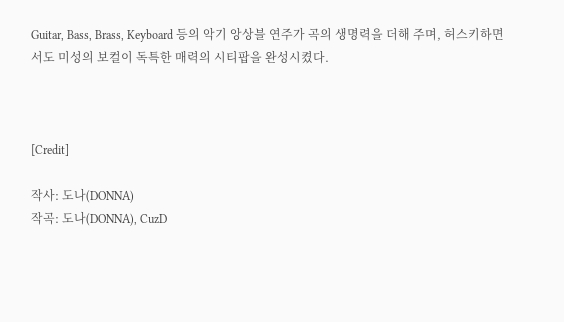Guitar, Bass, Brass, Keyboard 등의 악기 앙상블 연주가 곡의 생명력을 더해 주며, 허스키하면서도 미성의 보컬이 독특한 매력의 시티팝을 완성시켰다.



[Credit]

작사: 도나(DONNA)
작곡: 도나(DONNA), CuzD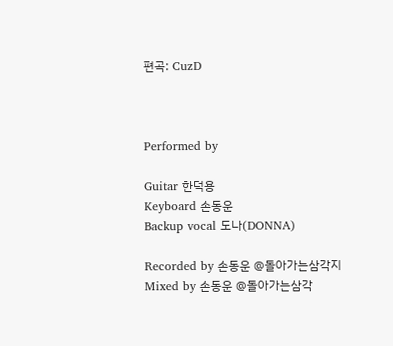편곡: CuzD



Performed by

Guitar 한덕용
Keyboard 손동운
Backup vocal 도나(DONNA)

Recorded by 손동운 @돌아가는삼각지
Mixed by 손동운 @돌아가는삼각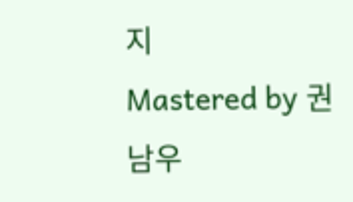지
Mastered by 권남우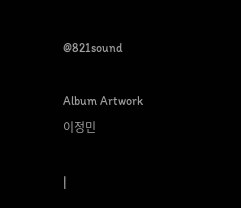@821sound

Album Artwork
이정민

|